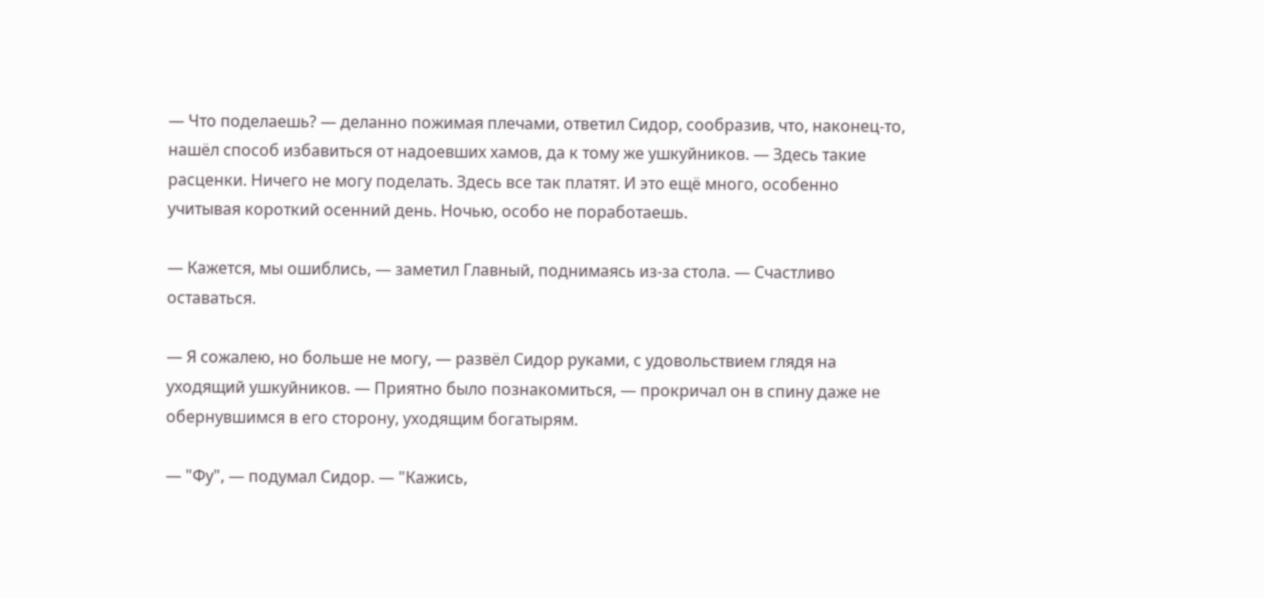— Что поделаешь? — деланно пожимая плечами, ответил Сидор, сообразив, что, наконец-то, нашёл способ избавиться от надоевших хамов, да к тому же ушкуйников. — Здесь такие расценки. Ничего не могу поделать. Здесь все так платят. И это ещё много, особенно учитывая короткий осенний день. Ночью, особо не поработаешь.

— Кажется, мы ошиблись, — заметил Главный, поднимаясь из-за стола. — Счастливо оставаться.

— Я сожалею, но больше не могу, — развёл Сидор руками, с удовольствием глядя на уходящий ушкуйников. — Приятно было познакомиться, — прокричал он в спину даже не обернувшимся в его сторону, уходящим богатырям.

— "Фу", — подумал Сидор. — "Кажись,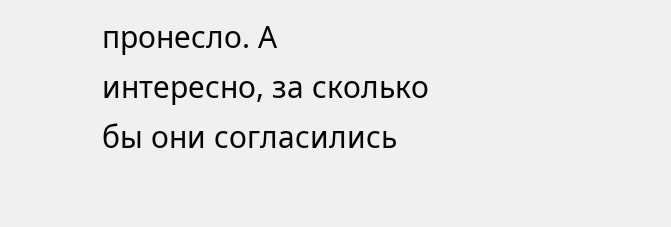пронесло. А интересно, за сколько бы они согласились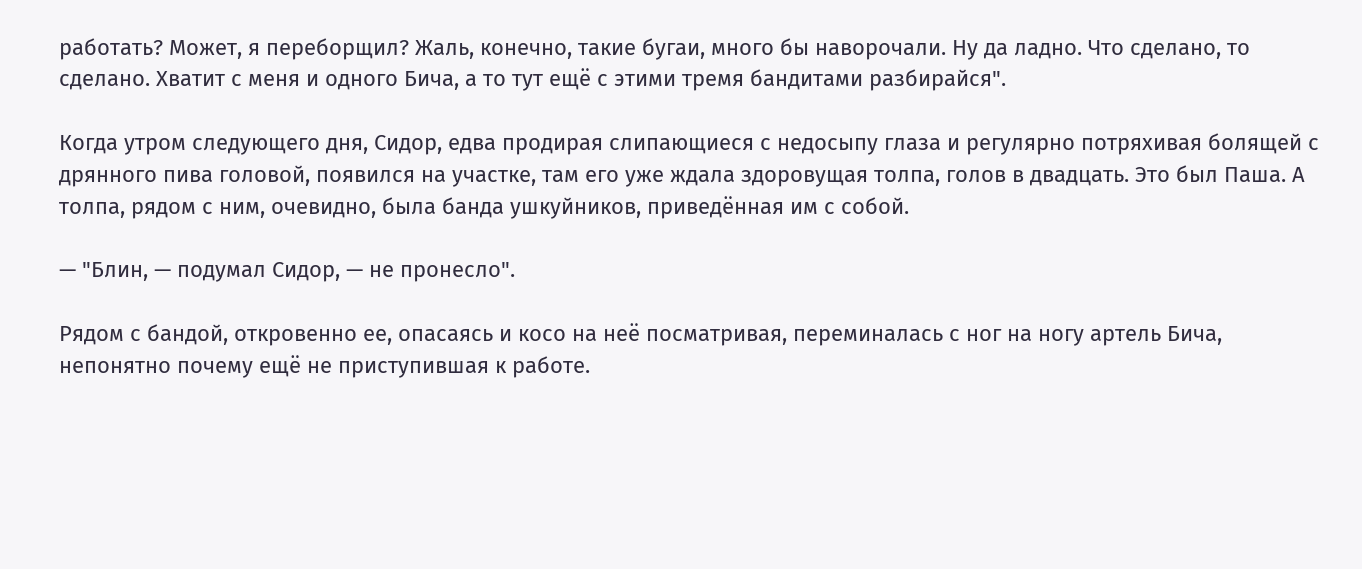работать? Может, я переборщил? Жаль, конечно, такие бугаи, много бы наворочали. Ну да ладно. Что сделано, то сделано. Хватит с меня и одного Бича, а то тут ещё с этими тремя бандитами разбирайся".

Когда утром следующего дня, Сидор, едва продирая слипающиеся с недосыпу глаза и регулярно потряхивая болящей с дрянного пива головой, появился на участке, там его уже ждала здоровущая толпа, голов в двадцать. Это был Паша. А толпа, рядом с ним, очевидно, была банда ушкуйников, приведённая им с собой.

— "Блин, — подумал Сидор, — не пронесло".

Рядом с бандой, откровенно ее, опасаясь и косо на неё посматривая, переминалась с ног на ногу артель Бича, непонятно почему ещё не приступившая к работе.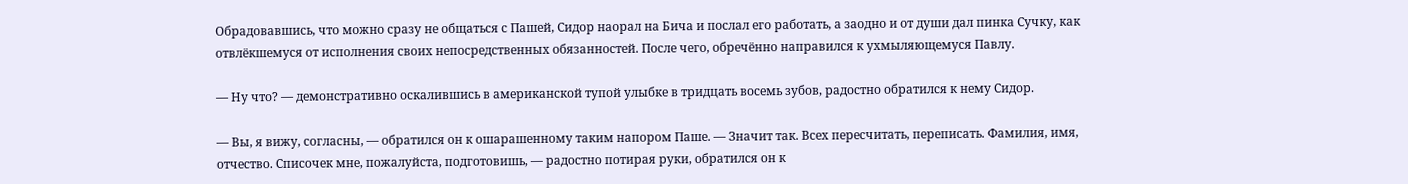Обрадовавшись, что можно сразу не общаться с Пашей, Сидор наорал на Бича и послал его работать, а заодно и от души дал пинка Сучку, как отвлёкшемуся от исполнения своих непосредственных обязанностей. После чего, обречённо направился к ухмыляющемуся Павлу.

— Ну что? — демонстративно оскалившись в американской тупой улыбке в тридцать восемь зубов, радостно обратился к нему Сидор.

— Вы, я вижу, согласны, — обратился он к ошарашенному таким напором Паше. — Значит так. Всех пересчитать, переписать. Фамилия, имя, отчество. Списочек мне, пожалуйста, подготовишь, — радостно потирая руки, обратился он к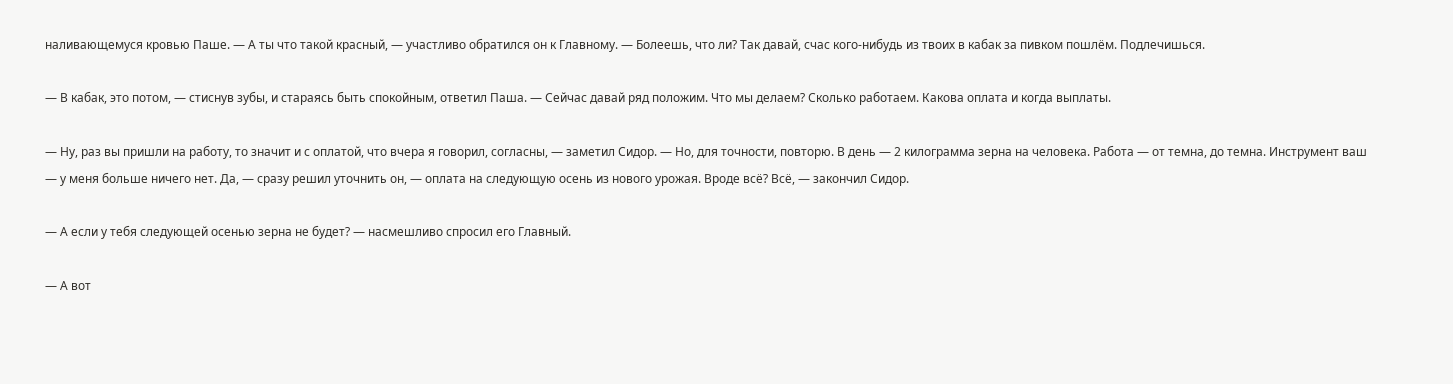наливающемуся кровью Паше. — А ты что такой красный, — участливо обратился он к Главному. — Болеешь, что ли? Так давай, счас кого-нибудь из твоих в кабак за пивком пошлём. Подлечишься.

— В кабак, это потом, — стиснув зубы, и стараясь быть спокойным, ответил Паша. — Сейчас давай ряд положим. Что мы делаем? Сколько работаем. Какова оплата и когда выплаты.

— Ну, раз вы пришли на работу, то значит и с оплатой, что вчера я говорил, согласны, — заметил Сидор. — Но, для точности, повторю. В день — 2 килограмма зерна на человека. Работа — от темна, до темна. Инструмент ваш — у меня больше ничего нет. Да, — сразу решил уточнить он, — оплата на следующую осень из нового урожая. Вроде всё? Всё, — закончил Сидор.

— А если у тебя следующей осенью зерна не будет? — насмешливо спросил его Главный.

— А вот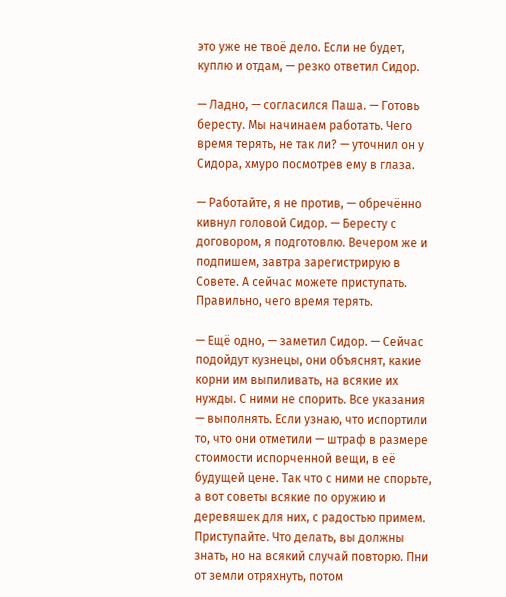это уже не твоё дело. Если не будет, куплю и отдам, — резко ответил Сидор.

— Ладно, — согласился Паша. — Готовь бересту. Мы начинаем работать. Чего время терять, не так ли? — уточнил он у Сидора, хмуро посмотрев ему в глаза.

— Работайте, я не против, — обречённо кивнул головой Сидор. — Бересту с договором, я подготовлю. Вечером же и подпишем, завтра зарегистрирую в Совете. А сейчас можете приступать. Правильно, чего время терять.

— Ещё одно, — заметил Сидор. — Сейчас подойдут кузнецы, они объяснят, какие корни им выпиливать, на всякие их нужды. С ними не спорить. Все указания — выполнять. Если узнаю, что испортили то, что они отметили — штраф в размере стоимости испорченной вещи, в её будущей цене. Так что с ними не спорьте, а вот советы всякие по оружию и деревяшек для них, с радостью примем. Приступайте. Что делать, вы должны знать, но на всякий случай повторю. Пни от земли отряхнуть, потом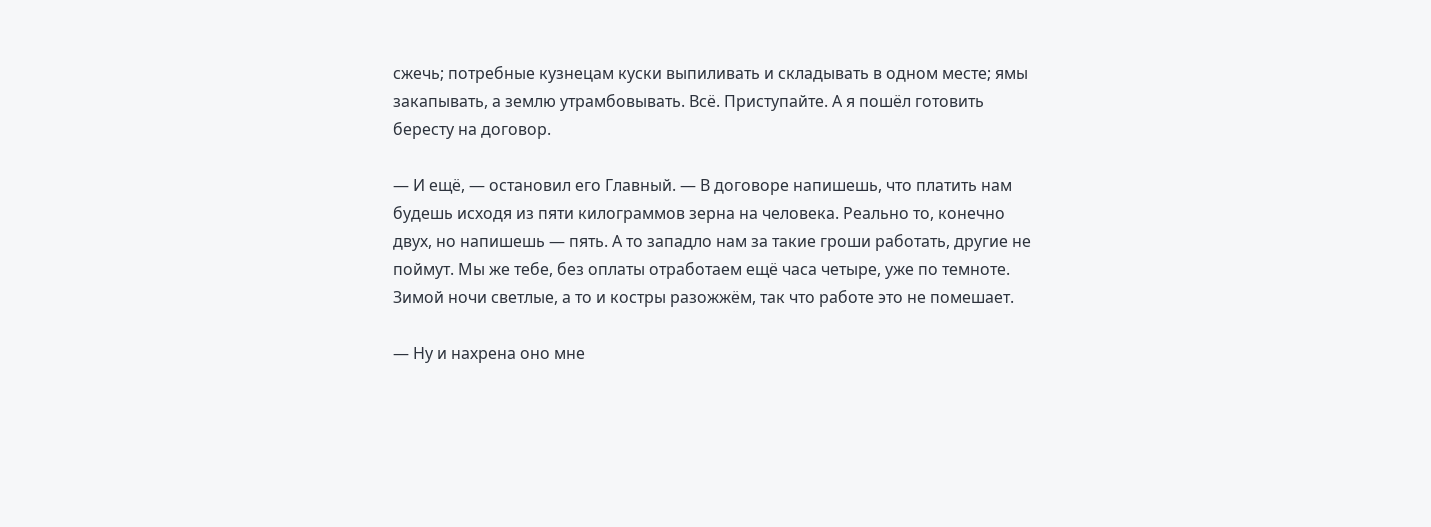сжечь; потребные кузнецам куски выпиливать и складывать в одном месте; ямы закапывать, а землю утрамбовывать. Всё. Приступайте. А я пошёл готовить бересту на договор.

— И ещё, — остановил его Главный. — В договоре напишешь, что платить нам будешь исходя из пяти килограммов зерна на человека. Реально то, конечно двух, но напишешь — пять. А то западло нам за такие гроши работать, другие не поймут. Мы же тебе, без оплаты отработаем ещё часа четыре, уже по темноте. Зимой ночи светлые, а то и костры разожжём, так что работе это не помешает.

— Ну и нахрена оно мне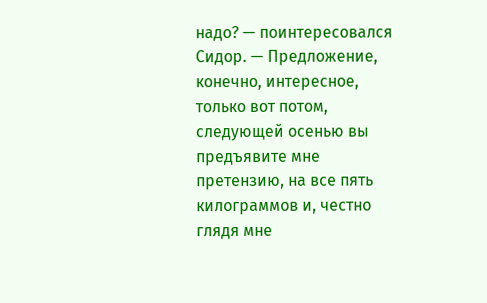надо? — поинтересовался Сидор. — Предложение, конечно, интересное, только вот потом, следующей осенью вы предъявите мне претензию, на все пять килограммов и, честно глядя мне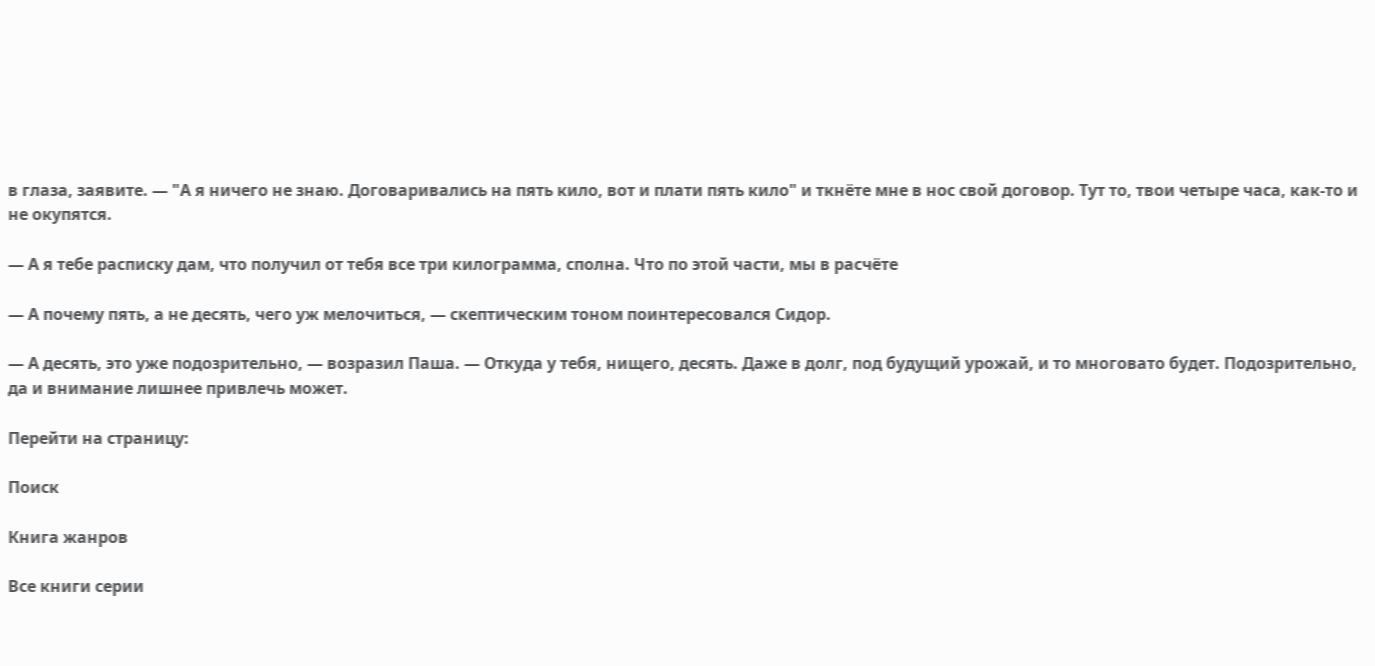в глаза, заявите. — "А я ничего не знаю. Договаривались на пять кило, вот и плати пять кило" и ткнёте мне в нос свой договор. Тут то, твои четыре часа, как-то и не окупятся.

— А я тебе расписку дам, что получил от тебя все три килограмма, сполна. Что по этой части, мы в расчёте

— А почему пять, а не десять, чего уж мелочиться, — скептическим тоном поинтересовался Сидор.

— А десять, это уже подозрительно, — возразил Паша. — Откуда у тебя, нищего, десять. Даже в долг, под будущий урожай, и то многовато будет. Подозрительно, да и внимание лишнее привлечь может.

Перейти на страницу:

Поиск

Книга жанров

Все книги серии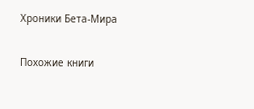Хроники Бета-Мира

Похожие книги